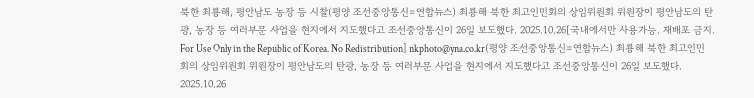북한 최룡해, 평안남도 농장 등 시찰(평양 조선중앙통신=연합뉴스) 최룡해 북한 최고인민회의 상임위원회 위원장이 평안남도의 탄광, 농장 등 여러부문 사업을 현지에서 지도했다고 조선중앙통신이 26일 보도했다. 2025.10.26[국내에서만 사용가능. 재배포 금지. For Use Only in the Republic of Korea. No Redistribution] nkphoto@yna.co.kr(평양 조선중앙통신=연합뉴스) 최룡해 북한 최고인민회의 상임위원회 위원장이 평안남도의 탄광, 농장 등 여러부문 사업을 현지에서 지도했다고 조선중앙통신이 26일 보도했다. 2025.10.26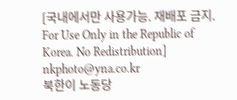[국내에서만 사용가능. 재배포 금지. For Use Only in the Republic of Korea. No Redistribution] nkphoto@yna.co.kr
북한이 노동당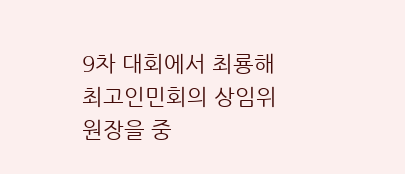9차 대회에서 최룡해 최고인민회의 상임위원장을 중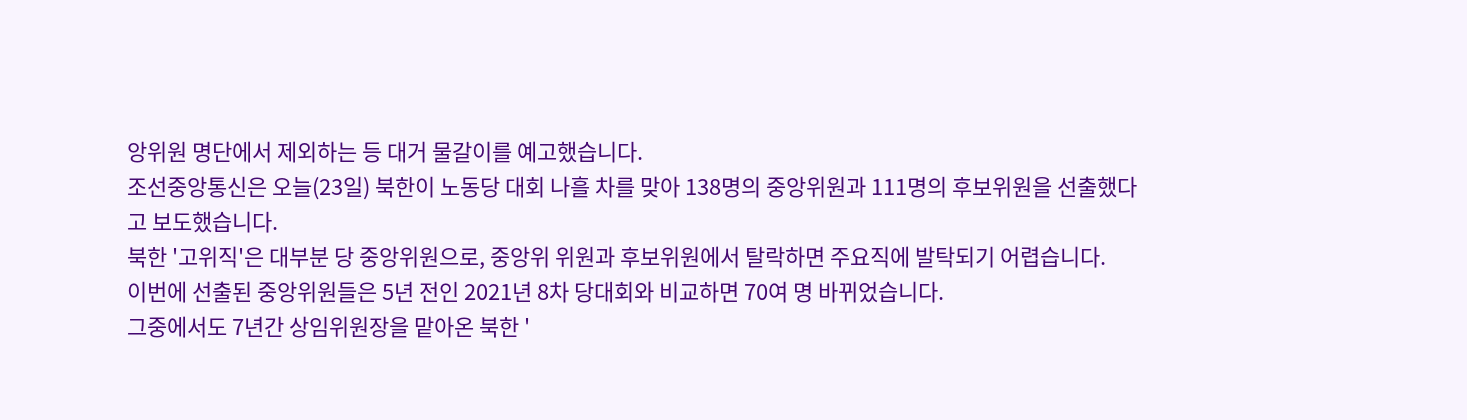앙위원 명단에서 제외하는 등 대거 물갈이를 예고했습니다.
조선중앙통신은 오늘(23일) 북한이 노동당 대회 나흘 차를 맞아 138명의 중앙위원과 111명의 후보위원을 선출했다고 보도했습니다.
북한 '고위직'은 대부분 당 중앙위원으로, 중앙위 위원과 후보위원에서 탈락하면 주요직에 발탁되기 어렵습니다.
이번에 선출된 중앙위원들은 5년 전인 2021년 8차 당대회와 비교하면 70여 명 바뀌었습니다.
그중에서도 7년간 상임위원장을 맡아온 북한 '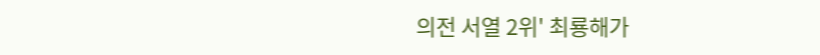의전 서열 2위' 최룡해가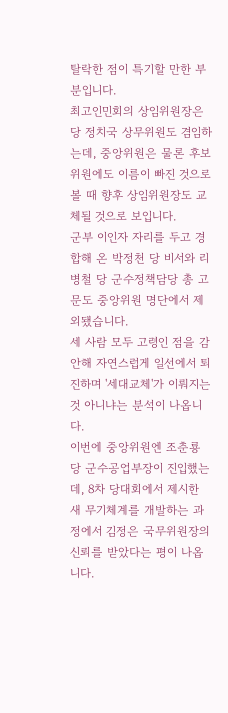탈락한 점이 특기할 만한 부분입니다.
최고인민회의 상임위원장은 당 정치국 상무위원도 겸임하는데, 중앙위원은 물론 후보위원에도 이름이 빠진 것으로 볼 때 향후 상임위원장도 교체될 것으로 보입니다.
군부 이인자 자리를 두고 경합해 온 박정천 당 비서와 리병철 당 군수정책담당 총 고문도 중앙위원 명단에서 제외됐습니다.
세 사람 모두 고령인 점을 감안해 자연스럽게 일선에서 퇴진하며 '세대교체'가 이뤄지는 것 아니냐는 분석이 나옵니다.
이번에 중앙위원엔 조춘룡 당 군수공업부장이 진입했는데, 8차 당대회에서 제시한 새 무기체계를 개발하는 과정에서 김정은 국무위원장의 신뢰를 받았다는 평이 나옵니다.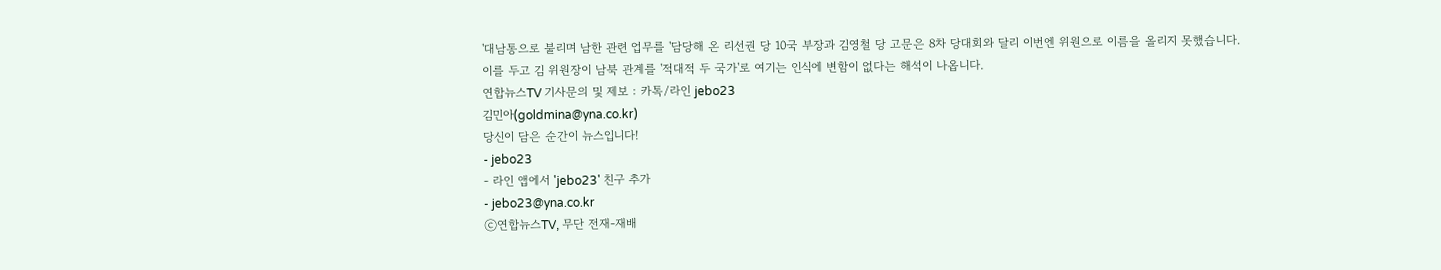'대남통으로 불리며 남한 관련 업무를 '담당해 온 리선권 당 10국 부장과 김영철 당 고문은 8차 당대회와 달리 이번엔 위원으로 이름을 올리지 못했습니다.
이를 두고 김 위원장이 남북 관계를 '적대적 두 국가'로 여기는 인식에 변함이 없다는 해석이 나옵니다.
연합뉴스TV 기사문의 및 제보 : 카톡/라인 jebo23
김민아(goldmina@yna.co.kr)
당신이 담은 순간이 뉴스입니다!
- jebo23
- 라인 앱에서 'jebo23' 친구 추가
- jebo23@yna.co.kr
ⓒ연합뉴스TV, 무단 전재-재배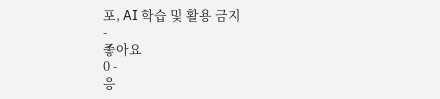포, AI 학습 및 활용 금지
-
좋아요
0 -
응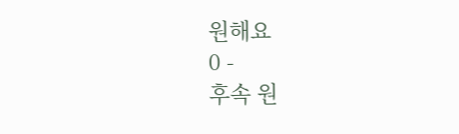원해요
0 -
후속 원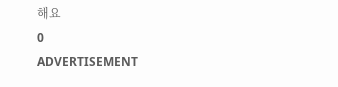해요
0
ADVERTISEMENT